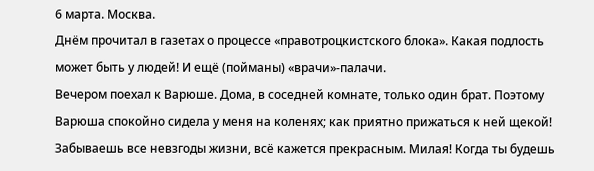6 марта. Москва.
Днём прочитал в газетах о процессе «правотроцкистского блока». Какая подлость может быть у людей! И ещё (пойманы) «врачи»-палачи.
Вечером поехал к Варюше. Дома, в соседней комнате, только один брат. Поэтому Варюша спокойно сидела у меня на коленях; как приятно прижаться к ней щекой! Забываешь все невзгоды жизни, всё кажется прекрасным. Милая! Когда ты будешь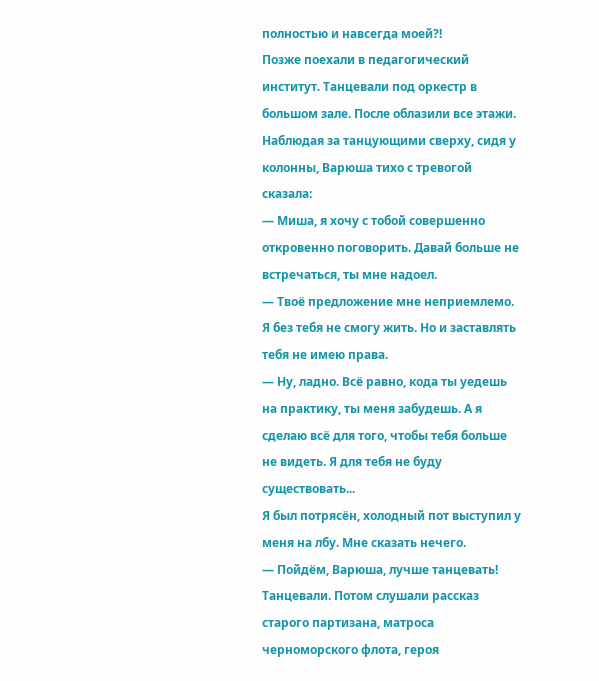полностью и навсегда моей?!
Позже поехали в педагогический институт. Танцевали под оркестр в большом зале. После облазили все этажи. Наблюдая за танцующими сверху, сидя у колонны, Варюша тихо с тревогой сказала:
— Миша, я хочу с тобой совершенно откровенно поговорить. Давай больше не встречаться, ты мне надоел.
— Твоё предложение мне неприемлемо. Я без тебя не смогу жить. Но и заставлять тебя не имею права.
— Ну, ладно. Всё равно, кода ты уедешь на практику, ты меня забудешь. А я сделаю всё для того, чтобы тебя больше не видеть. Я для тебя не буду существовать...
Я был потрясён, холодный пот выступил у меня на лбу. Мне сказать нечего.
— Пойдём, Варюша, лучше танцевать!
Танцевали. Потом слушали рассказ старого партизана, матроса черноморского флота, героя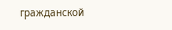гражданской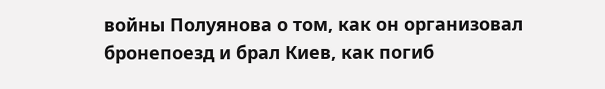войны Полуянова о том, как он организовал бронепоезд и брал Киев, как погиб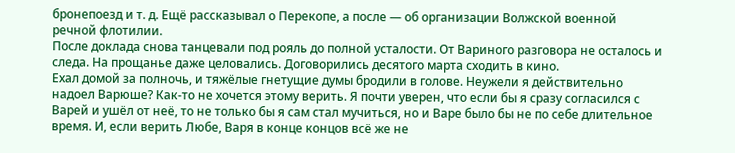бронепоезд и т. д. Ещё рассказывал о Перекопе, а после — об организации Волжской военной речной флотилии.
После доклада снова танцевали под рояль до полной усталости. От Вариного разговора не осталось и следа. На прощанье даже целовались. Договорились десятого марта сходить в кино.
Ехал домой за полночь, и тяжёлые гнетущие думы бродили в голове. Неужели я действительно надоел Варюше? Как-то не хочется этому верить. Я почти уверен, что если бы я сразу согласился с Варей и ушёл от неё, то не только бы я сам стал мучиться, но и Варе было бы не по себе длительное время. И, если верить Любе, Варя в конце концов всё же не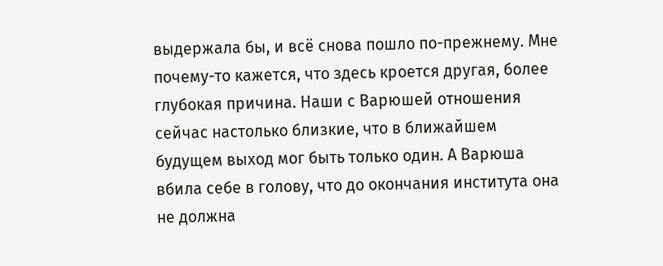выдержала бы, и всё снова пошло по-прежнему. Мне почему-то кажется, что здесь кроется другая, более глубокая причина. Наши с Варюшей отношения сейчас настолько близкие, что в ближайшем будущем выход мог быть только один. А Варюша вбила себе в голову, что до окончания института она не должна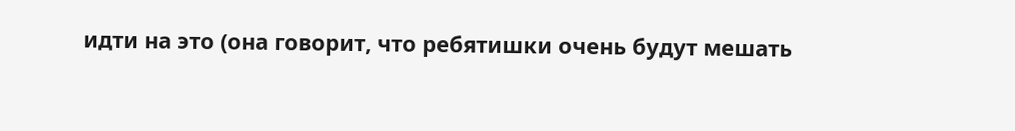идти на это (она говорит, что ребятишки очень будут мешать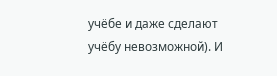учёбе и даже сделают учёбу невозможной). И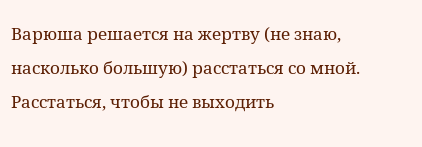Варюша решается на жертву (не знаю, насколько большую) расстаться со мной. Расстаться, чтобы не выходить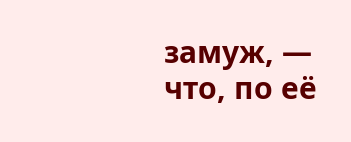замуж, — что, по её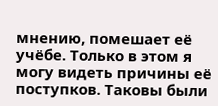мнению, помешает её учёбе. Только в этом я могу видеть причины её поступков. Таковы были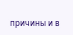причины и в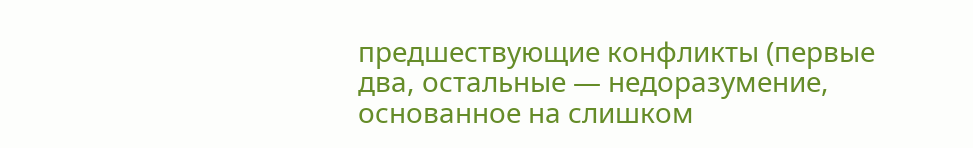предшествующие конфликты (первые два, остальные — недоразумение, основанное на слишком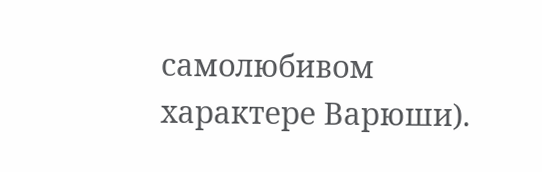самолюбивом характере Варюши).